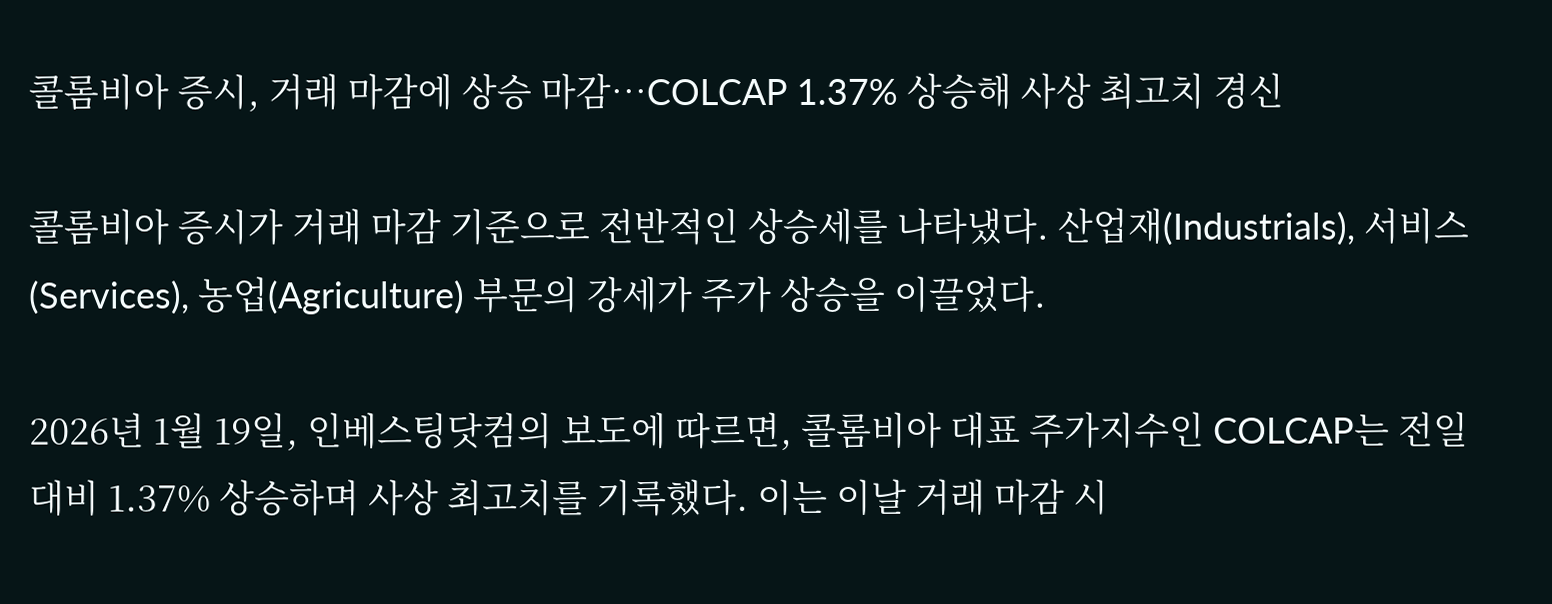콜롬비아 증시, 거래 마감에 상승 마감…COLCAP 1.37% 상승해 사상 최고치 경신

콜롬비아 증시가 거래 마감 기준으로 전반적인 상승세를 나타냈다. 산업재(Industrials), 서비스(Services), 농업(Agriculture) 부문의 강세가 주가 상승을 이끌었다.

2026년 1월 19일, 인베스팅닷컴의 보도에 따르면, 콜롬비아 대표 주가지수인 COLCAP는 전일 대비 1.37% 상승하며 사상 최고치를 기록했다. 이는 이날 거래 마감 시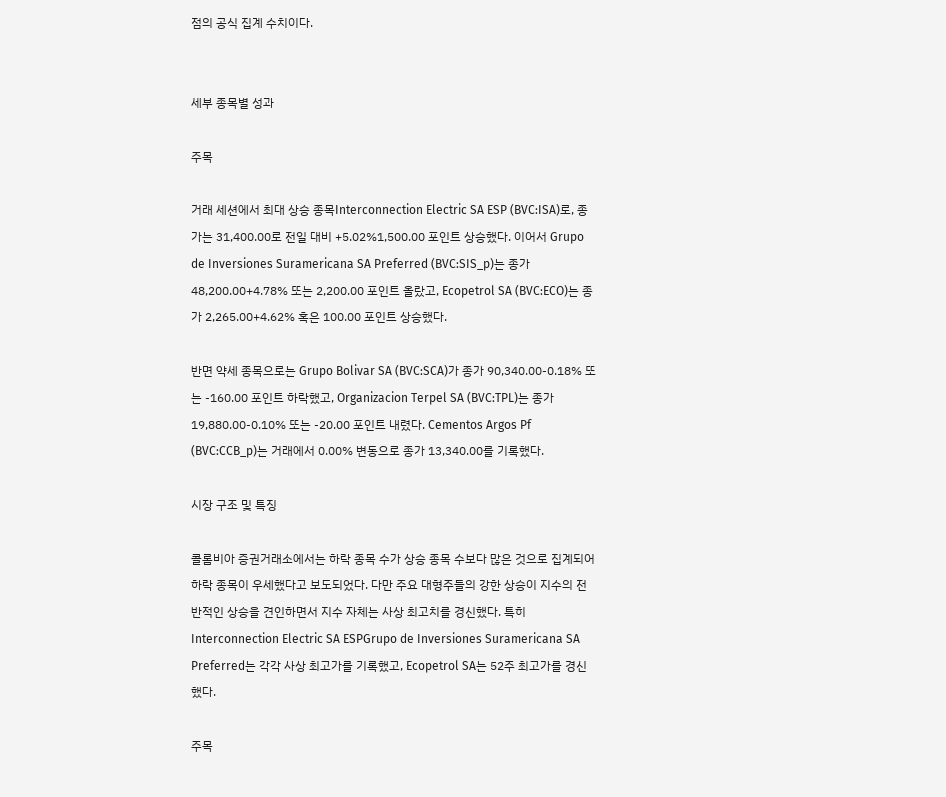점의 공식 집계 수치이다.


세부 종목별 성과

주목

거래 세션에서 최대 상승 종목Interconnection Electric SA ESP (BVC:ISA)로, 종가는 31,400.00로 전일 대비 +5.02%1,500.00 포인트 상승했다. 이어서 Grupo de Inversiones Suramericana SA Preferred (BVC:SIS_p)는 종가 48,200.00+4.78% 또는 2,200.00 포인트 올랐고, Ecopetrol SA (BVC:ECO)는 종가 2,265.00+4.62% 혹은 100.00 포인트 상승했다.

반면 약세 종목으로는 Grupo Bolivar SA (BVC:SCA)가 종가 90,340.00-0.18% 또는 -160.00 포인트 하락했고, Organizacion Terpel SA (BVC:TPL)는 종가 19,880.00-0.10% 또는 -20.00 포인트 내렸다. Cementos Argos Pf (BVC:CCB_p)는 거래에서 0.00% 변동으로 종가 13,340.00를 기록했다.

시장 구조 및 특징

콜롬비아 증권거래소에서는 하락 종목 수가 상승 종목 수보다 많은 것으로 집계되어 하락 종목이 우세했다고 보도되었다. 다만 주요 대형주들의 강한 상승이 지수의 전반적인 상승을 견인하면서 지수 자체는 사상 최고치를 경신했다. 특히 Interconnection Electric SA ESPGrupo de Inversiones Suramericana SA Preferred는 각각 사상 최고가를 기록했고, Ecopetrol SA는 52주 최고가를 경신했다.

주목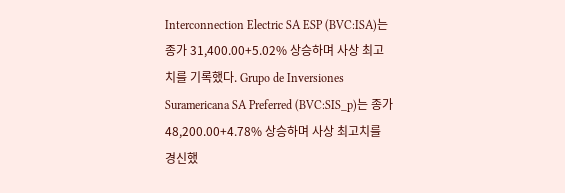Interconnection Electric SA ESP (BVC:ISA)는 종가 31,400.00+5.02% 상승하며 사상 최고치를 기록했다. Grupo de Inversiones Suramericana SA Preferred (BVC:SIS_p)는 종가 48,200.00+4.78% 상승하며 사상 최고치를 경신했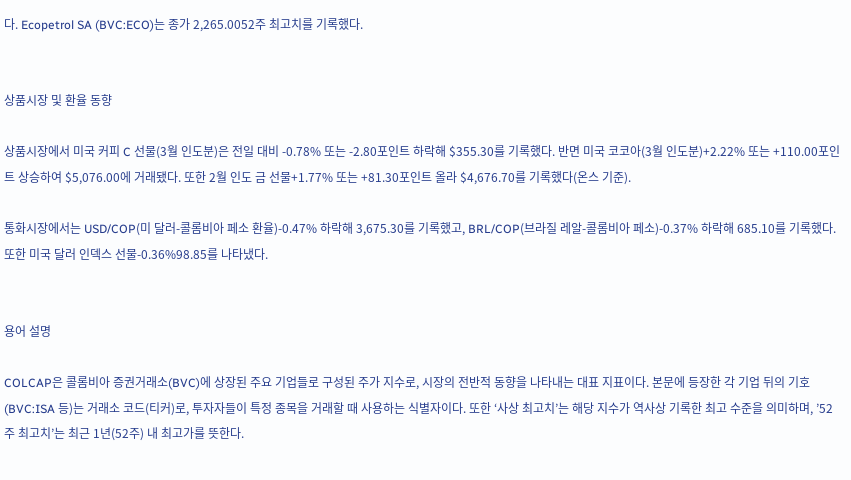다. Ecopetrol SA (BVC:ECO)는 종가 2,265.0052주 최고치를 기록했다.


상품시장 및 환율 동향

상품시장에서 미국 커피 C 선물(3월 인도분)은 전일 대비 -0.78% 또는 -2.80포인트 하락해 $355.30를 기록했다. 반면 미국 코코아(3월 인도분)+2.22% 또는 +110.00포인트 상승하여 $5,076.00에 거래됐다. 또한 2월 인도 금 선물+1.77% 또는 +81.30포인트 올라 $4,676.70를 기록했다(온스 기준).

통화시장에서는 USD/COP(미 달러-콜롬비아 페소 환율)-0.47% 하락해 3,675.30를 기록했고, BRL/COP(브라질 레알-콜롬비아 페소)-0.37% 하락해 685.10를 기록했다. 또한 미국 달러 인덱스 선물-0.36%98.85를 나타냈다.


용어 설명

COLCAP은 콜롬비아 증권거래소(BVC)에 상장된 주요 기업들로 구성된 주가 지수로, 시장의 전반적 동향을 나타내는 대표 지표이다. 본문에 등장한 각 기업 뒤의 기호(BVC:ISA 등)는 거래소 코드(티커)로, 투자자들이 특정 종목을 거래할 때 사용하는 식별자이다. 또한 ‘사상 최고치’는 해당 지수가 역사상 기록한 최고 수준을 의미하며, ’52주 최고치’는 최근 1년(52주) 내 최고가를 뜻한다.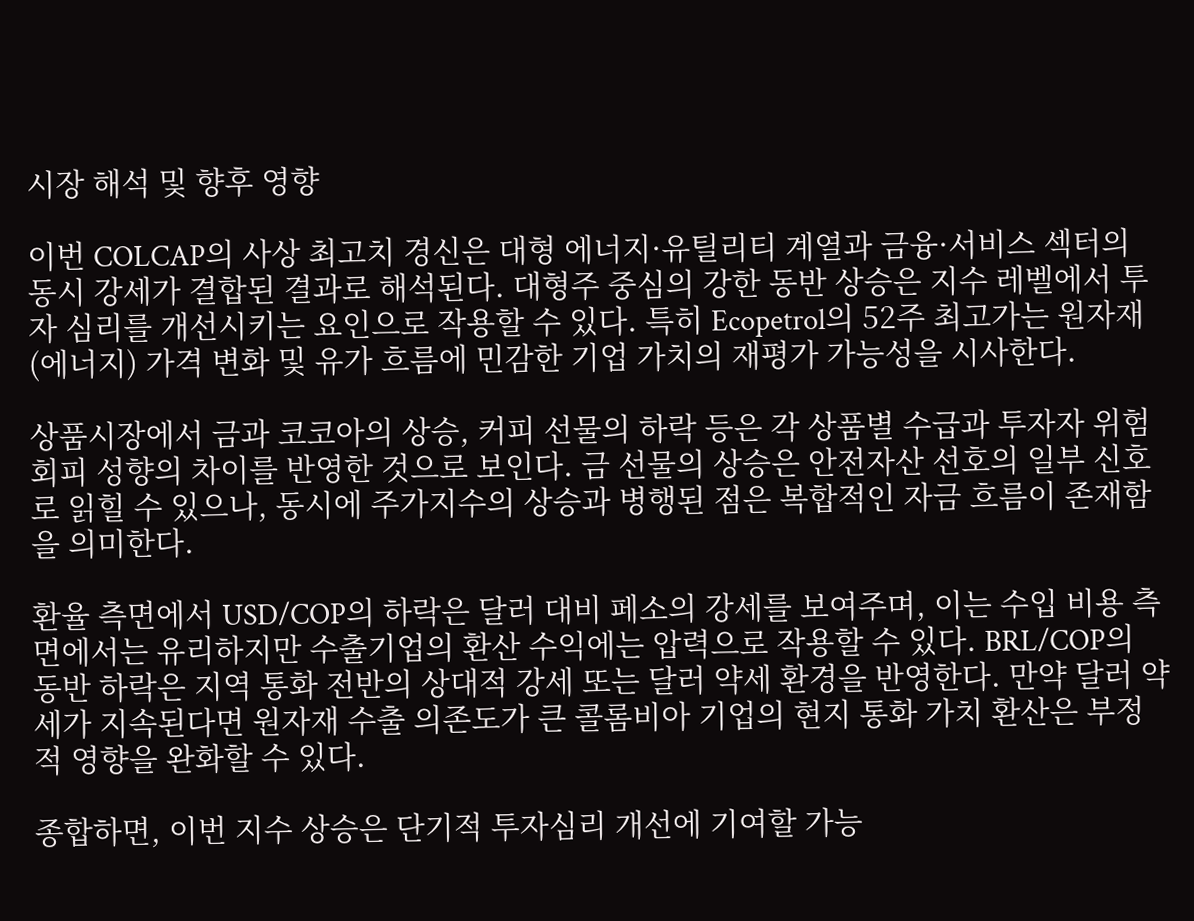시장 해석 및 향후 영향

이번 COLCAP의 사상 최고치 경신은 대형 에너지·유틸리티 계열과 금융·서비스 섹터의 동시 강세가 결합된 결과로 해석된다. 대형주 중심의 강한 동반 상승은 지수 레벨에서 투자 심리를 개선시키는 요인으로 작용할 수 있다. 특히 Ecopetrol의 52주 최고가는 원자재(에너지) 가격 변화 및 유가 흐름에 민감한 기업 가치의 재평가 가능성을 시사한다.

상품시장에서 금과 코코아의 상승, 커피 선물의 하락 등은 각 상품별 수급과 투자자 위험 회피 성향의 차이를 반영한 것으로 보인다. 금 선물의 상승은 안전자산 선호의 일부 신호로 읽힐 수 있으나, 동시에 주가지수의 상승과 병행된 점은 복합적인 자금 흐름이 존재함을 의미한다.

환율 측면에서 USD/COP의 하락은 달러 대비 페소의 강세를 보여주며, 이는 수입 비용 측면에서는 유리하지만 수출기업의 환산 수익에는 압력으로 작용할 수 있다. BRL/COP의 동반 하락은 지역 통화 전반의 상대적 강세 또는 달러 약세 환경을 반영한다. 만약 달러 약세가 지속된다면 원자재 수출 의존도가 큰 콜롬비아 기업의 현지 통화 가치 환산은 부정적 영향을 완화할 수 있다.

종합하면, 이번 지수 상승은 단기적 투자심리 개선에 기여할 가능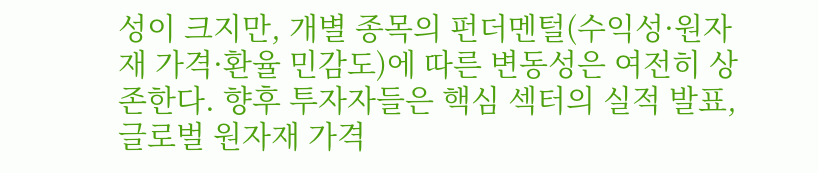성이 크지만, 개별 종목의 펀더멘털(수익성·원자재 가격·환율 민감도)에 따른 변동성은 여전히 상존한다. 향후 투자자들은 핵심 섹터의 실적 발표, 글로벌 원자재 가격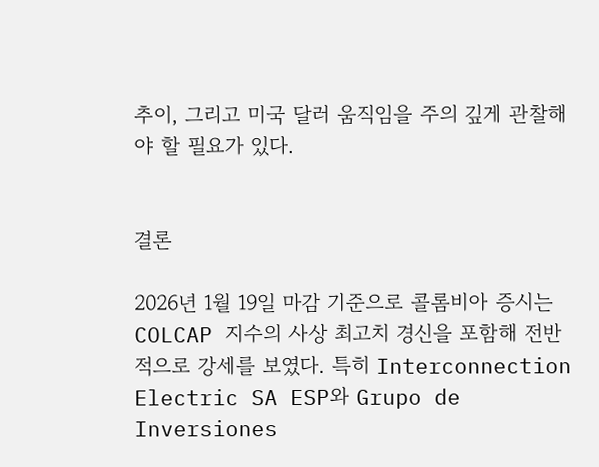추이, 그리고 미국 달러 움직임을 주의 깊게 관찰해야 할 필요가 있다.


결론

2026년 1월 19일 마감 기준으로 콜롬비아 증시는 COLCAP 지수의 사상 최고치 경신을 포함해 전반적으로 강세를 보였다. 특히 Interconnection Electric SA ESP와 Grupo de Inversiones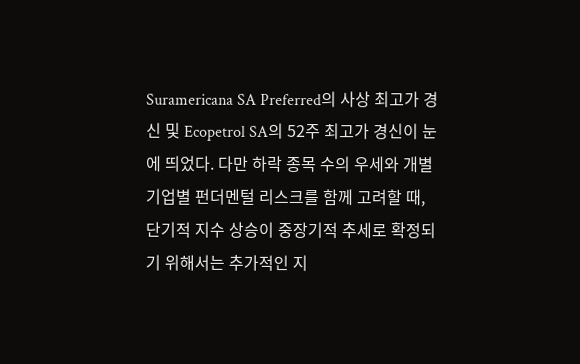Suramericana SA Preferred의 사상 최고가 경신 및 Ecopetrol SA의 52주 최고가 경신이 눈에 띄었다. 다만 하락 종목 수의 우세와 개별 기업별 펀더멘털 리스크를 함께 고려할 때, 단기적 지수 상승이 중장기적 추세로 확정되기 위해서는 추가적인 지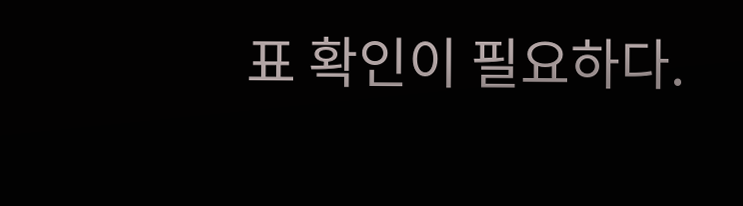표 확인이 필요하다.